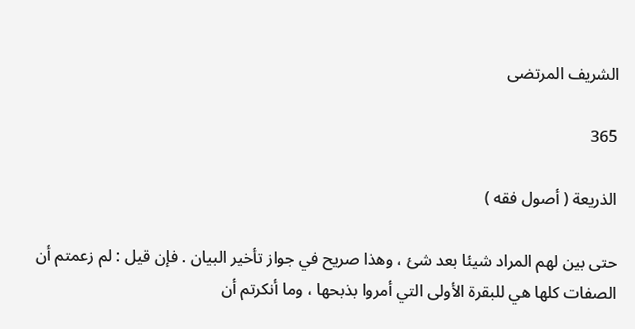الشريف المرتضى

365

الذريعة ( أصول فقه )

حتى بين لهم المراد شيئا بعد شئ ، وهذا صريح في جواز تأخير البيان . فإن قيل : لم زعمتم أن الصفات كلها هي للبقرة الأولى التي أمروا بذبحها ، وما أنكرتم أن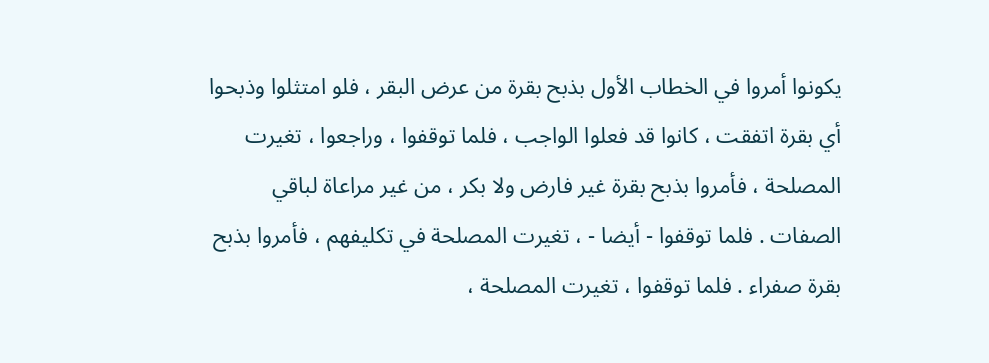يكونوا أمروا في الخطاب الأول بذبح بقرة من عرض البقر ، فلو امتثلوا وذبحوا أي بقرة اتفقت ، كانوا قد فعلوا الواجب ، فلما توقفوا ، وراجعوا ، تغيرت المصلحة ، فأمروا بذبح بقرة غير فارض ولا بكر ، من غير مراعاة لباقي الصفات . فلما توقفوا - أيضا - ، تغيرت المصلحة في تكليفهم ، فأمروا بذبح بقرة صفراء . فلما توقفوا ، تغيرت المصلحة ،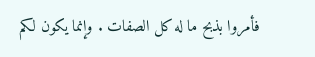فأمروا بذبح ما له كل الصفات . وإنما يكون لكم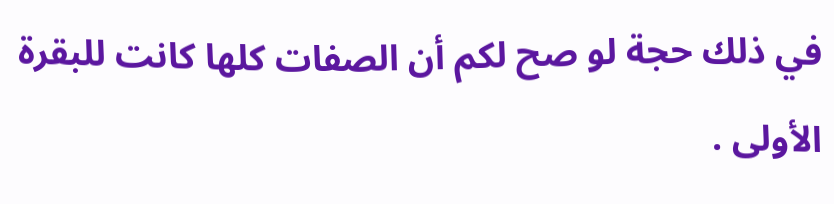في ذلك حجة لو صح لكم أن الصفات كلها كانت للبقرة الأولى .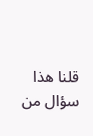قلنا هذا سؤال من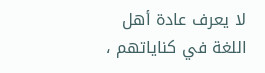لا يعرف عادة أهل اللغة في كناياتهم ،